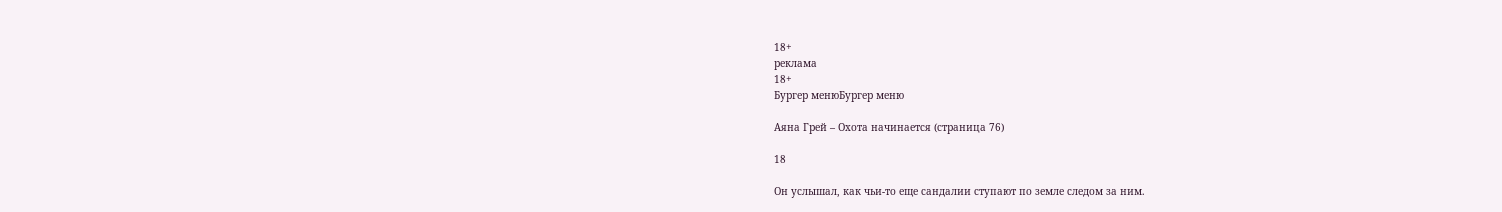18+
реклама
18+
Бургер менюБургер меню

Аяна Грей – Охота начинается (страница 76)

18

Он услышал, как чьи-то еще сандалии ступают по земле следом за ним.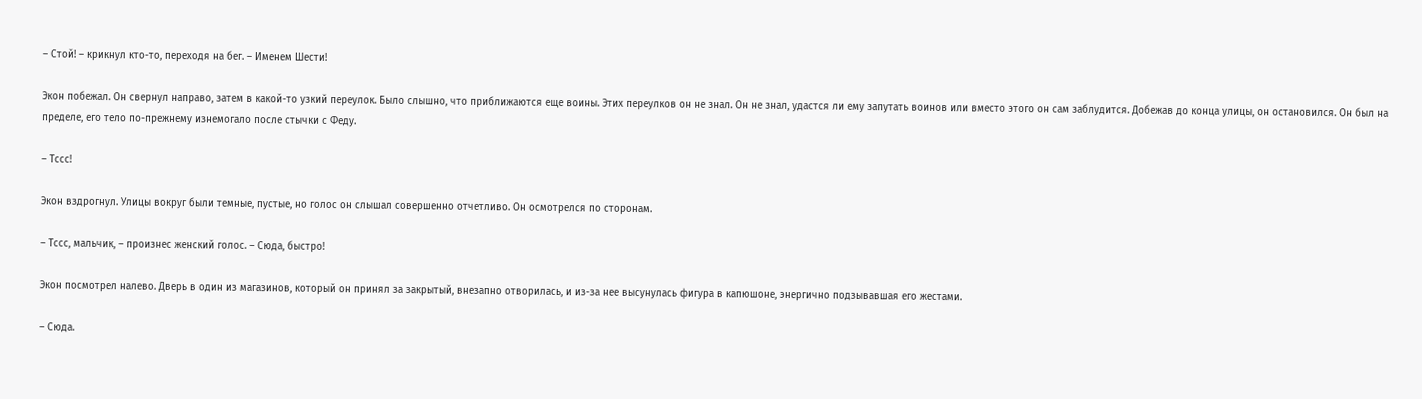– Стой! – крикнул кто-то, переходя на бег. – Именем Шести!

Экон побежал. Он свернул направо, затем в какой-то узкий переулок. Было слышно, что приближаются еще воины. Этих переулков он не знал. Он не знал, удастся ли ему запутать воинов или вместо этого он сам заблудится. Добежав до конца улицы, он остановился. Он был на пределе, его тело по-прежнему изнемогало после стычки с Феду.

– Тссс!

Экон вздрогнул. Улицы вокруг были темные, пустые, но голос он слышал совершенно отчетливо. Он осмотрелся по сторонам.

– Тссс, мальчик, – произнес женский голос. – Сюда, быстро!

Экон посмотрел налево. Дверь в один из магазинов, который он принял за закрытый, внезапно отворилась, и из-за нее высунулась фигура в капюшоне, энергично подзывавшая его жестами.

– Сюда.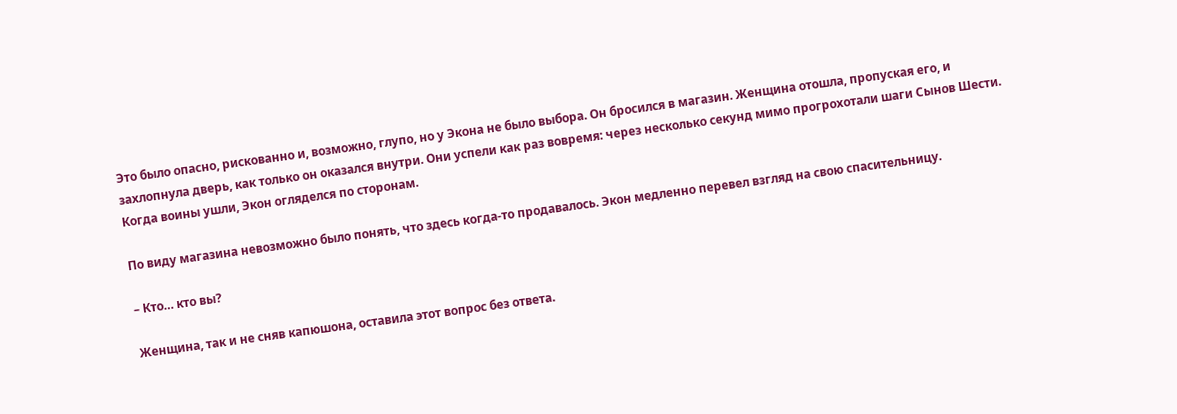Это было опасно, рискованно и, возможно, глупо, но у Экона не было выбора. Он бросился в магазин. Женщина отошла, пропуская его, и захлопнула дверь, как только он оказался внутри. Они успели как раз вовремя: через несколько секунд мимо прогрохотали шаги Сынов Шести. Когда воины ушли, Экон огляделся по сторонам.

По виду магазина невозможно было понять, что здесь когда-то продавалось. Экон медленно перевел взгляд на свою спасительницу.

– Кто… кто вы?

Женщина, так и не сняв капюшона, оставила этот вопрос без ответа.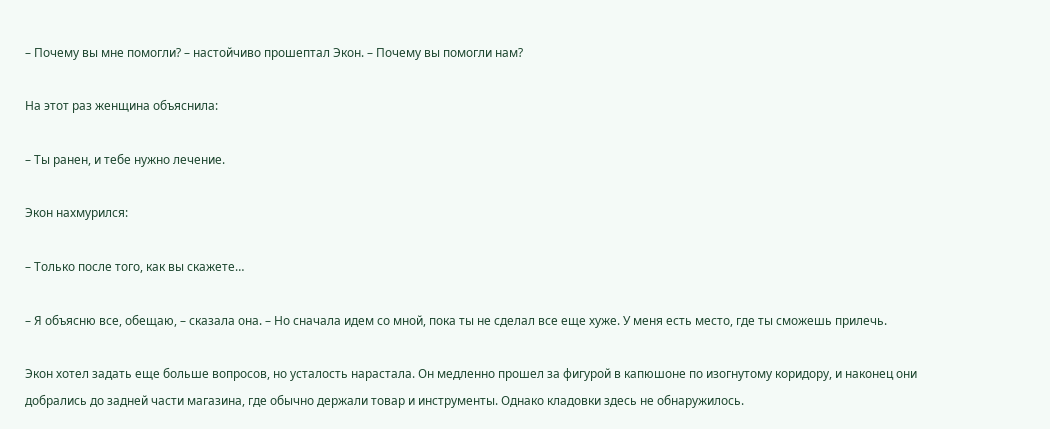– Почему вы мне помогли? – настойчиво прошептал Экон. – Почему вы помогли нам?

На этот раз женщина объяснила:

– Ты ранен, и тебе нужно лечение.

Экон нахмурился:

– Только после того, как вы скажете…

– Я объясню все, обещаю, – сказала она. – Но сначала идем со мной, пока ты не сделал все еще хуже. У меня есть место, где ты сможешь прилечь.

Экон хотел задать еще больше вопросов, но усталость нарастала. Он медленно прошел за фигурой в капюшоне по изогнутому коридору, и наконец они добрались до задней части магазина, где обычно держали товар и инструменты. Однако кладовки здесь не обнаружилось.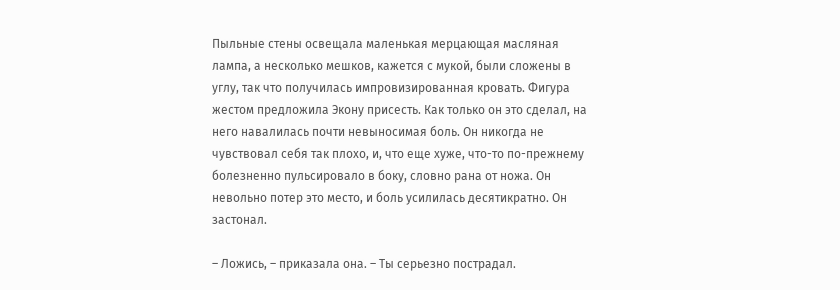Пыльные стены освещала маленькая мерцающая масляная лампа, а несколько мешков, кажется с мукой, были сложены в углу, так что получилась импровизированная кровать. Фигура жестом предложила Экону присесть. Как только он это сделал, на него навалилась почти невыносимая боль. Он никогда не чувствовал себя так плохо, и, что еще хуже, что-то по-прежнему болезненно пульсировало в боку, словно рана от ножа. Он невольно потер это место, и боль усилилась десятикратно. Он застонал.

– Ложись, – приказала она. – Ты серьезно пострадал.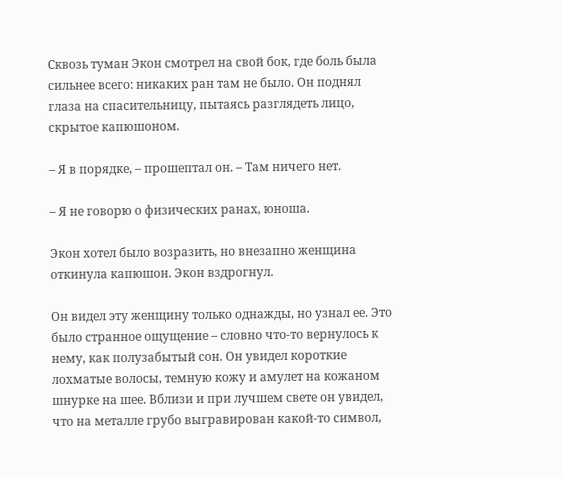Сквозь туман Экон смотрел на свой бок, где боль была сильнее всего: никаких ран там не было. Он поднял глаза на спасительницу, пытаясь разглядеть лицо, скрытое капюшоном.

– Я в порядке, – прошептал он. – Там ничего нет.

– Я не говорю о физических ранах, юноша.

Экон хотел было возразить, но внезапно женщина откинула капюшон. Экон вздрогнул.

Он видел эту женщину только однажды, но узнал ее. Это было странное ощущение – словно что-то вернулось к нему, как полузабытый сон. Он увидел короткие лохматые волосы, темную кожу и амулет на кожаном шнурке на шее. Вблизи и при лучшем свете он увидел, что на металле грубо выгравирован какой-то символ,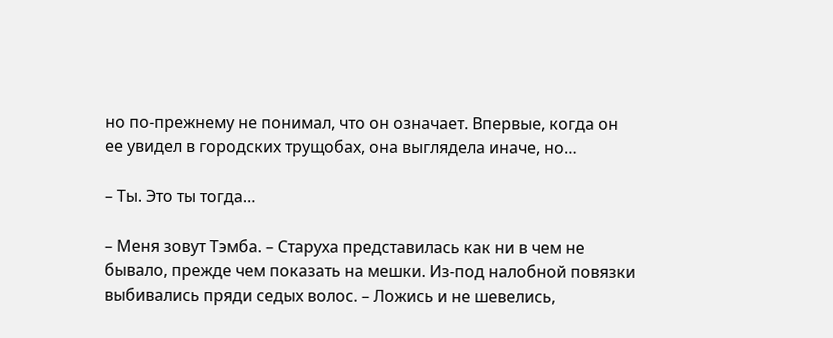но по-прежнему не понимал, что он означает. Впервые, когда он ее увидел в городских трущобах, она выглядела иначе, но…

– Ты. Это ты тогда…

– Меня зовут Тэмба. – Старуха представилась как ни в чем не бывало, прежде чем показать на мешки. Из-под налобной повязки выбивались пряди седых волос. – Ложись и не шевелись,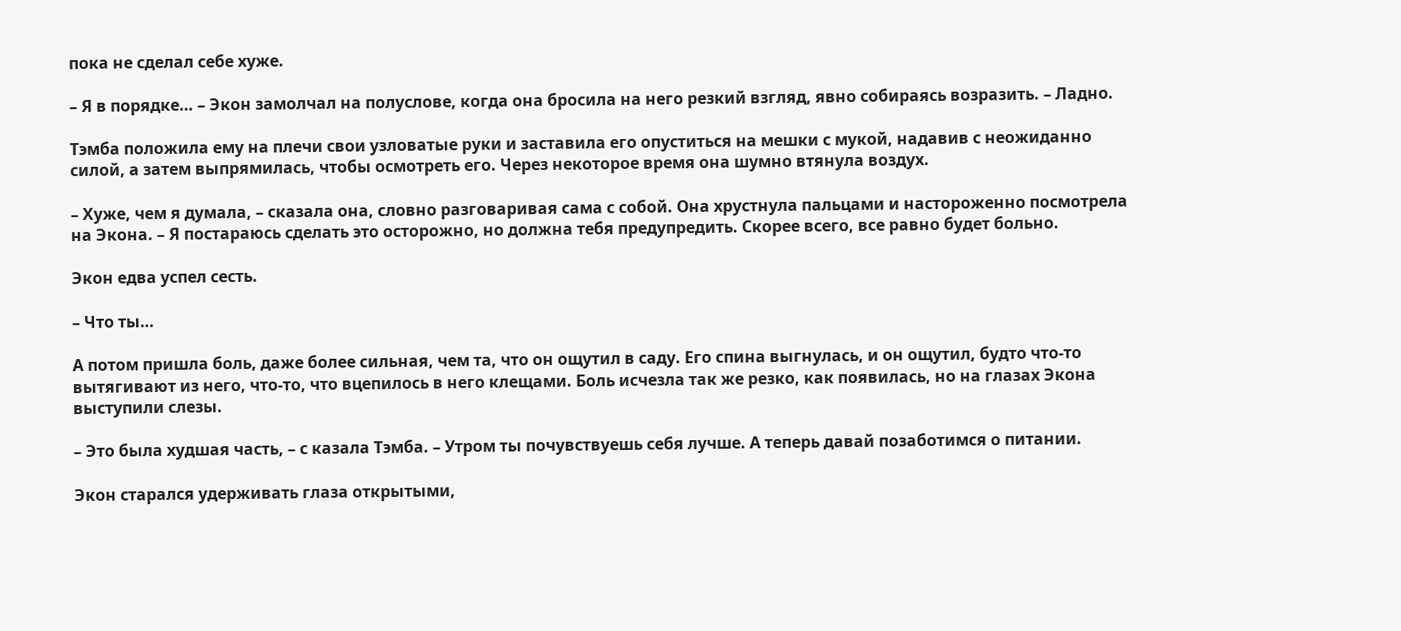пока не сделал себе хуже.

– Я в порядке… – Экон замолчал на полуслове, когда она бросила на него резкий взгляд, явно собираясь возразить. – Ладно.

Тэмба положила ему на плечи свои узловатые руки и заставила его опуститься на мешки с мукой, надавив с неожиданно силой, а затем выпрямилась, чтобы осмотреть его. Через некоторое время она шумно втянула воздух.

– Хуже, чем я думала, – сказала она, словно разговаривая сама с собой. Она хрустнула пальцами и настороженно посмотрела на Экона. – Я постараюсь сделать это осторожно, но должна тебя предупредить. Скорее всего, все равно будет больно.

Экон едва успел сесть.

– Что ты…

А потом пришла боль, даже более сильная, чем та, что он ощутил в саду. Его спина выгнулась, и он ощутил, будто что-то вытягивают из него, что-то, что вцепилось в него клещами. Боль исчезла так же резко, как появилась, но на глазах Экона выступили слезы.

– Это была худшая часть, – с казала Тэмба. – Утром ты почувствуешь себя лучше. А теперь давай позаботимся о питании.

Экон старался удерживать глаза открытыми,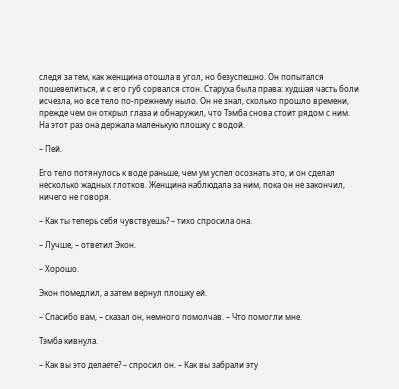следя за тем, как женщина отошла в угол, но безуспешно. Он попытался пошевелиться, и с его губ сорвался стон. Старуха была права: худшая часть боли исчезла, но все тело по-прежнему ныло. Он не знал, сколько прошло времени, прежде чем он открыл глаза и обнаружил, что Тэмба снова стоит рядом с ним. На этот раз она держала маленькую плошку с водой.

– Пей.

Его тело потянулось к воде раньше, чем ум успел осознать это, и он сделал несколько жадных глотков. Женщина наблюдала за ним, пока он не закончил, ничего не говоря.

– Как ты теперь себя чувствуешь? – тихо спросила она.

– Лучше, – ответил Экон.

– Хорошо.

Экон помедлил, а затем вернул плошку ей.

– Спасибо вам, – сказал он, немного помолчав. – Что помогли мне.

Тэмба кивнула.

– Как вы это делаете? – спросил он. – Как вы забрали эту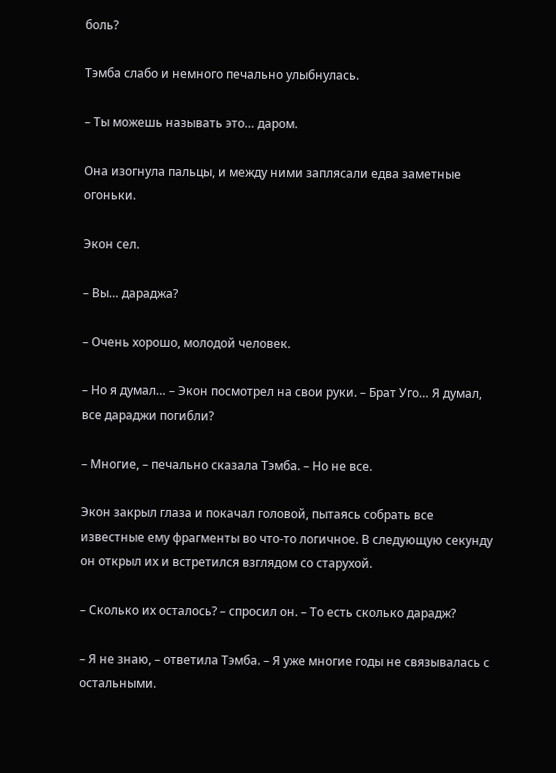боль?

Тэмба слабо и немного печально улыбнулась.

– Ты можешь называть это… даром.

Она изогнула пальцы, и между ними заплясали едва заметные огоньки.

Экон сел.

– Вы… дараджа?

– Очень хорошо, молодой человек.

– Но я думал… – Экон посмотрел на свои руки. – Брат Уго… Я думал, все дараджи погибли?

– Многие, – печально сказала Тэмба. – Но не все.

Экон закрыл глаза и покачал головой, пытаясь собрать все известные ему фрагменты во что-то логичное. В следующую секунду он открыл их и встретился взглядом со старухой.

– Сколько их осталось? – спросил он. – То есть сколько дарадж?

– Я не знаю, – ответила Тэмба. – Я уже многие годы не связывалась с остальными.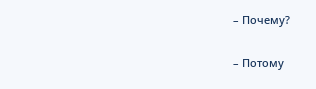– Почему?

– Потому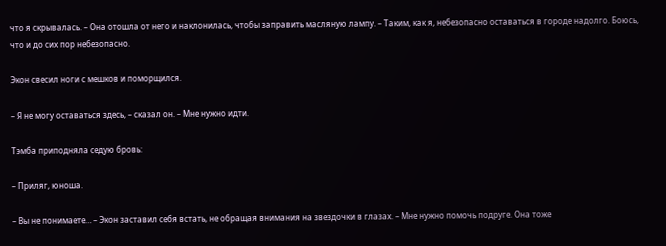что я скрывалась. – Она отошла от него и наклонилась, чтобы заправить масляную лампу. – Таким, как я, небезопасно оставаться в городе надолго. Боюсь, что и до сих пор небезопасно.

Экон свесил ноги с мешков и поморщился.

– Я не могу оставаться здесь, – сказал он. – Мне нужно идти.

Тэмба приподняла седую бровь:

– Приляг, юноша.

– Вы не понимаете… – Экон заставил себя встать, не обращая внимания на звездочки в глазах. – Мне нужно помочь подруге. Она тоже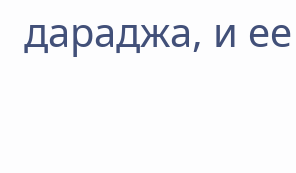дараджа, и ее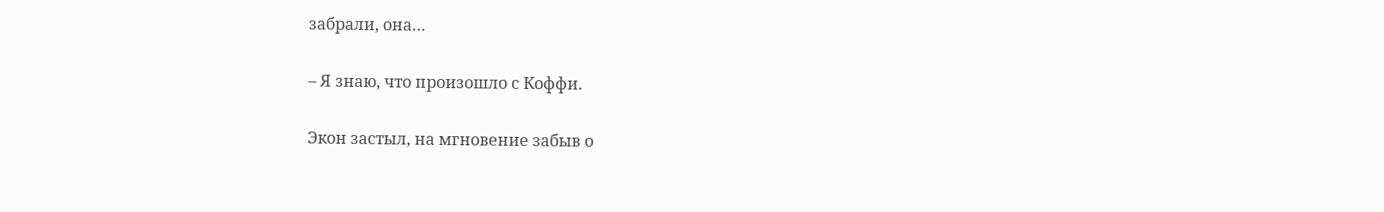забрали, она…

– Я знаю, что произошло с Коффи.

Экон застыл, на мгновение забыв о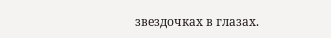звездочках в глазах.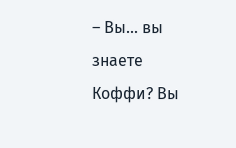– Вы… вы знаете Коффи? Вы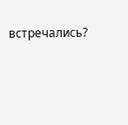встречались?